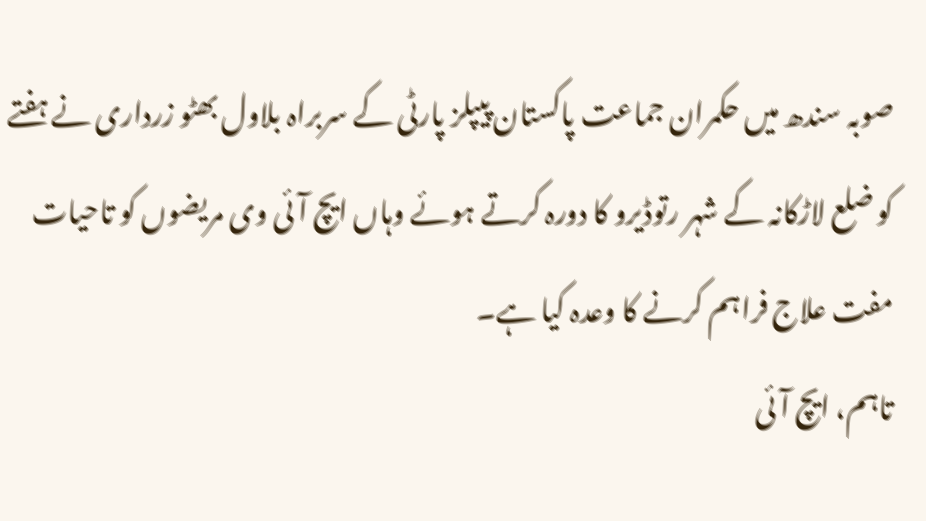صوبہ سندھ میں حکمران جماعت پاکستان پیپلز پارٹی کے سربراہ بلاول بھٹو زرداری نے ہفتے کو ضلع لاڑکانہ کے شہر رتوڈیرو کا دورہ کرتے ہوئے وہاں ایچ آئی وی مریضوں کو تاحیات مفت علاج فراہم کرنے کا وعدہ کیا ہے۔
تاہم، ایچ آئی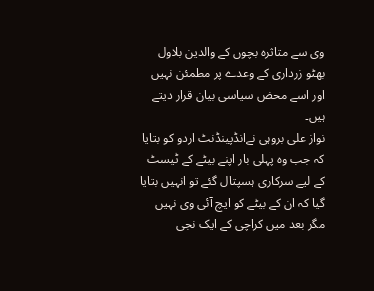وی سے متاثرہ بچوں کے والدین بلاول بھٹو زرداری کے وعدے پر مطمئن نہیں اور اسے محض سیاسی بیان قرار دیتے ہیں۔
نواز علی بروہی نےانڈپینڈنٹ اردو کو بتایا کہ جب وہ پہلی بار اپنے بیٹے کے ٹیسٹ کے لیے سرکاری ہسپتال گئے تو انہیں بتایا گیا کہ ان کے بیٹے کو ایچ آئی وی نہیں مگر بعد میں کراچی کے ایک نجی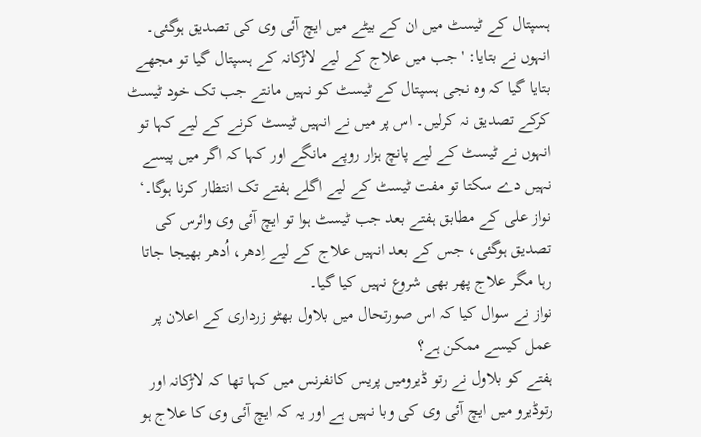ہسپتال کے ٹیسٹ میں ان کے بیٹے میں ایچ آئی وی کی تصدیق ہوگئی۔
انہوں نے بتایا: 'جب میں علاج کے لیے لاڑکانہ کے ہسپتال گیا تو مجھے بتایا گیا کہ وہ نجی ہسپتال کے ٹیسٹ کو نہیں مانتے جب تک خود ٹیسٹ کرکے تصدیق نہ کرلیں۔ اس پر میں نے انہیں ٹیسٹ کرنے کے لیے کہا تو انہوں نے ٹیسٹ کے لیے پانچ ہزار روپے مانگے اور کہا کہ اگر میں پیسے نہیں دے سکتا تو مفت ٹیسٹ کے لیے اگلے ہفتے تک انتظار کرنا ہوگا۔‘
نواز علی کے مطابق ہفتے بعد جب ٹیسٹ ہوا تو ایچ آئی وی وائرس کی تصدیق ہوگئی، جس کے بعد انہیں علاج کے لیے اِدھر، اُدھر بھیجا جاتا رہا مگر علاج پھر بھی شروع نہیں کیا گیا۔
نواز نے سوال کیا کہ اس صورتحال میں بلاول بھٹو زرداری کے اعلان پر عمل کیسے ممکن ہے؟
ہفتے کو بلاول نے رتو ڈیرومیں پریس کانفرنس میں کہا تھا کہ لاڑکانہ اور رتوڈیرو میں ایچ آئی وی کی وبا نہیں ہے اور یہ کہ ایچ آئی وی کا علاج ہو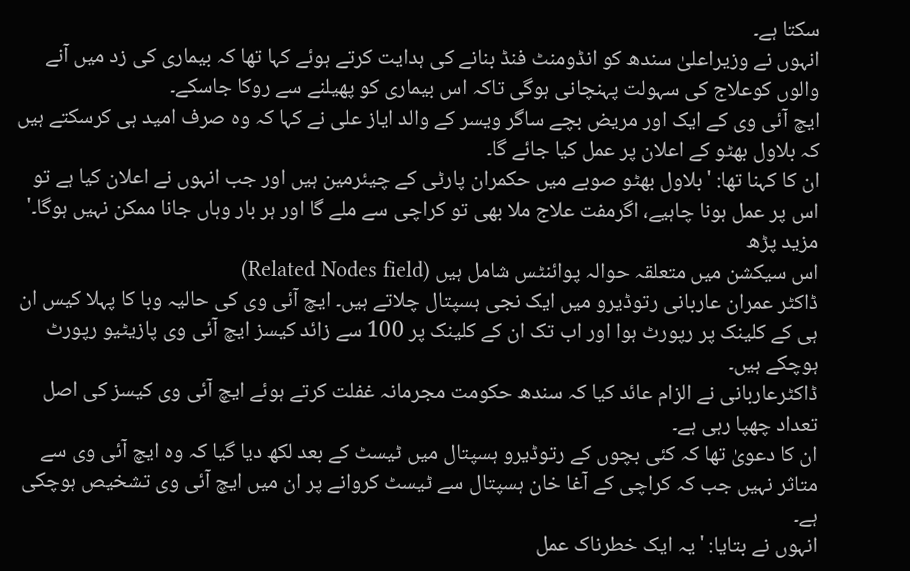سکتا ہے۔
انہوں نے وزیراعلیٰ سندھ کو انڈومنٹ فنڈ بنانے کی ہدایت کرتے ہوئے کہا تھا کہ بیماری کی زد میں آنے والوں کوعلاج کی سہولت پہنچانی ہوگی تاکہ اس بیماری کو پھیلنے سے روکا جاسکے۔
ایچ آئی وی کے ایک اور مریض بچے ساگر ویسر کے والد ایاز علی نے کہا کہ وہ صرف امید ہی کرسکتے ہیں کہ بلاول بھٹو کے اعلان پر عمل کیا جائے گا۔
ان کا کہنا تھا: 'بلاول بھٹو صوبے میں حکمران پارٹی کے چیئرمین ہیں اور جب انہوں نے اعلان کیا ہے تو اس پر عمل ہونا چاہیے، اگرمفت علاج ملا بھی تو کراچی سے ملے گا اور ہر بار وہاں جانا ممکن نہیں ہوگا۔'
مزید پڑھ
اس سیکشن میں متعلقہ حوالہ پوائنٹس شامل ہیں (Related Nodes field)
ڈاکٹر عمران عاربانی رتوڈیرو میں ایک نجی ہسپتال چلاتے ہیں۔ ایچ آئی وی کی حالیہ وبا کا پہلا کیس ان ہی کے کلینک پر رپورٹ ہوا اور اب تک ان کے کلینک پر 100 سے زائد کیسز ایچ آئی وی پازیٹیو رپورٹ ہوچکے ہیں۔
ڈاکٹرعاربانی نے الزام عائد کیا کہ سندھ حکومت مجرمانہ غفلت کرتے ہوئے ایچ آئی وی کیسز کی اصل تعداد چھپا رہی ہے۔
ان کا دعویٰ تھا کہ کئی بچوں کے رتوڈیرو ہسپتال میں ٹیسٹ کے بعد لکھ دیا گیا کہ وہ ایچ آئی وی سے متاثر نہیں جب کہ کراچی کے آغا خان ہسپتال سے ٹیسٹ کروانے پر ان میں ایچ آئی وی تشخیص ہوچکی ہے۔
انہوں نے بتایا: 'یہ ایک خطرناک عمل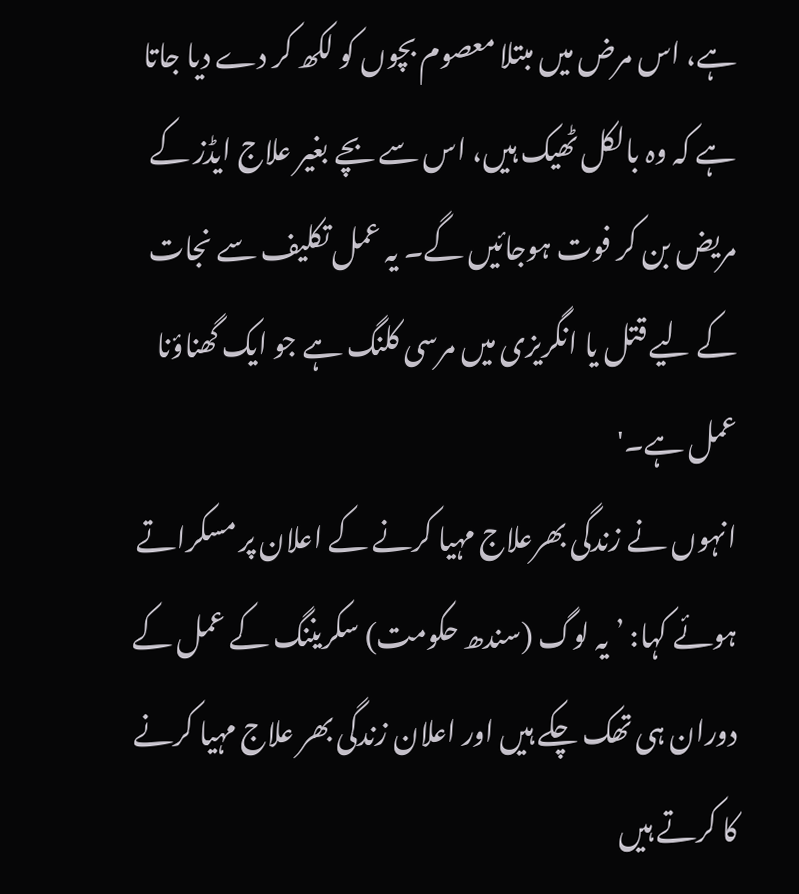ہے، اس مرض میں مبتلا معصوم بچوں کو لکھ کر دے دیا جاتا ہے کہ وہ بالکل ٹھیک ہیں، اس سے بچے بغیر علاج ایڈز کے مریض بن کر فوت ہوجائیں گے۔ یہ عمل تکلیف سے نجات کے لیے قتل یا انگریزی میں مرسی کلنگ ہے جو ایک گھناؤنا عمل ہے۔'
انہوں نے زندگی بھرعلاج مہیا کرنے کے اعلان پر مسکراتے ہوئے کہا: ’یہ لوگ (سندھ حکومت) سکریننگ کے عمل کے دوران ہی تھک چکے ہیں اور اعلان زندگی بھر علاج مہیا کرنے کا کرتے ہیں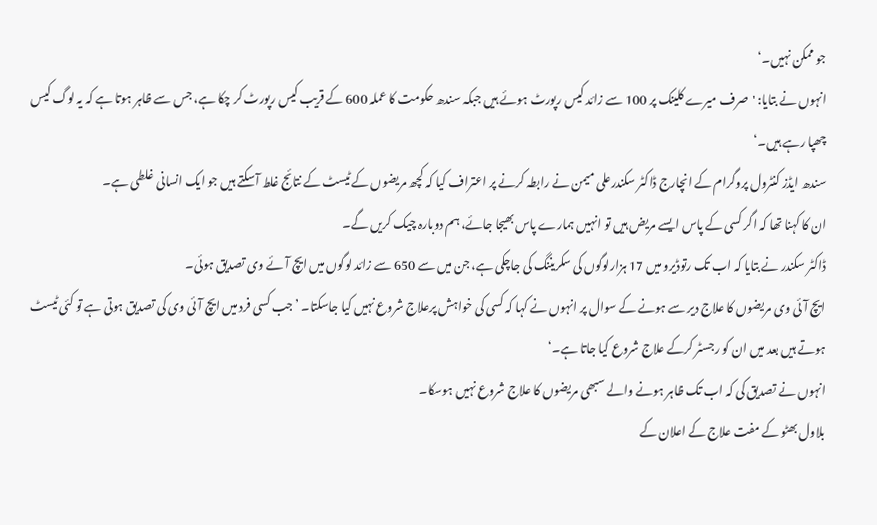جو ممکن نہیں۔‘
انہوں نے بتایا: 'صرف میرے کلینک پر 100 سے زائد کیس رپورٹ ہوئے ہیں جبکہ سندھ حکومت کا عملہ 600 کے قریب کیس رپورٹ کر چکا ہے، جس سے ظاہر ہوتا ہے کہ یہ لوگ کیس چھپا رہے ہیں۔‘
سندھ ایڈز کنٹرول پروگرام کے انچارج ڈاکٹر سکندرعلی میمن نے رابطہ کرنے پر اعتراف کیا کہ کچھ مریضوں کے ٹیسٹ کے نتائج غلط آسکتے ہیں جو ایک انسانی غلطی ہے۔
ان کا کہنا تھا کہ اگر کسی کے پاس ایسے مریض ہیں تو انہیں ہمارے پاس بھیجا جائے، ہم دوبارہ چیک کریں گے۔
ڈاکٹر سکندر نے بتایا کہ اب تک رتوڈیرو میں 17 ہزارلوگوں کی سکریننگ کی جاچکی ہے، جن میں سے 650 سے زائد لوگوں میں ایچ آئے وی تصدیق ہوئی۔
ایچ آئی وی مریضوں کا علاج دیر سے ہونے کے سوال پر انہوں نے کہا کہ کسی کی خواہش پرعلاج شروع نہیں کیا جاسکتا۔ ’جب کسی فرد میں ایچ آئی وی کی تصدیق ہوتی ہے تو کئی ٹیسٹ ہوتے ہیں بعد میں ان کو رجسٹر کرکے علاج شروع کیا جاتا ہے۔‘
انہوں نے تصدیق کی کہ اب تک ظاہر ہونے والے سبھی مریضوں کا علاج شروع نہیں ہوسکا۔
بلاول بھٹو کے مفت علاج کے اعلان کے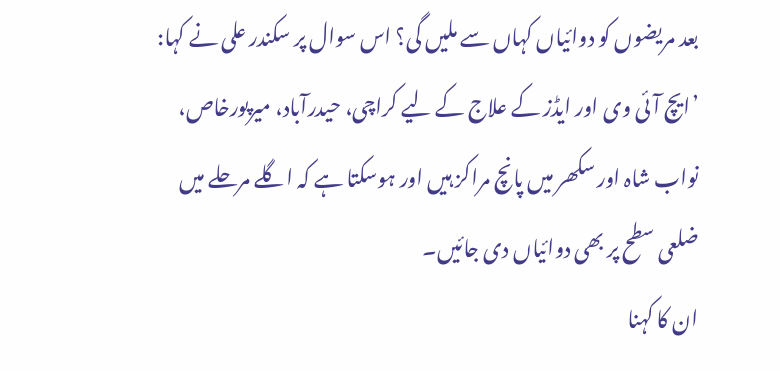بعد مریضوں کو دوائیاں کہاں سے ملیں گی؟ اس سوال پر سکندر علی نے کہا: ’ایچ آئی وی اور ایڈز کے علاج کے لیے کراچی، حیدرآباد، میرپورخاص، نواب شاہ اور سکھر میں پانچ مراکز ہیں اور ہوسکتا ہے کہ اگلے مرحلے میں ضلعی سطح پر بھی دوائیاں دی جائیں۔
ان کا کہنا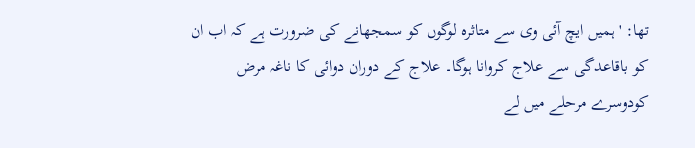تھا: 'ہمیں ایچ آئی وی سے متاثرہ لوگوں کو سمجھانے کی ضرورت ہے کہ اب ان کو باقاعدگی سے علاج کروانا ہوگا۔ علاج کے دوران دوائی کا ناغہ مرض کودوسرے مرحلے میں لے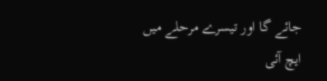جائے گا اور تیسرے مرحلے میں ایچ آئی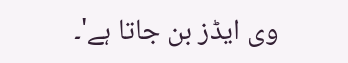وی ایڈز بن جاتا ہے'۔